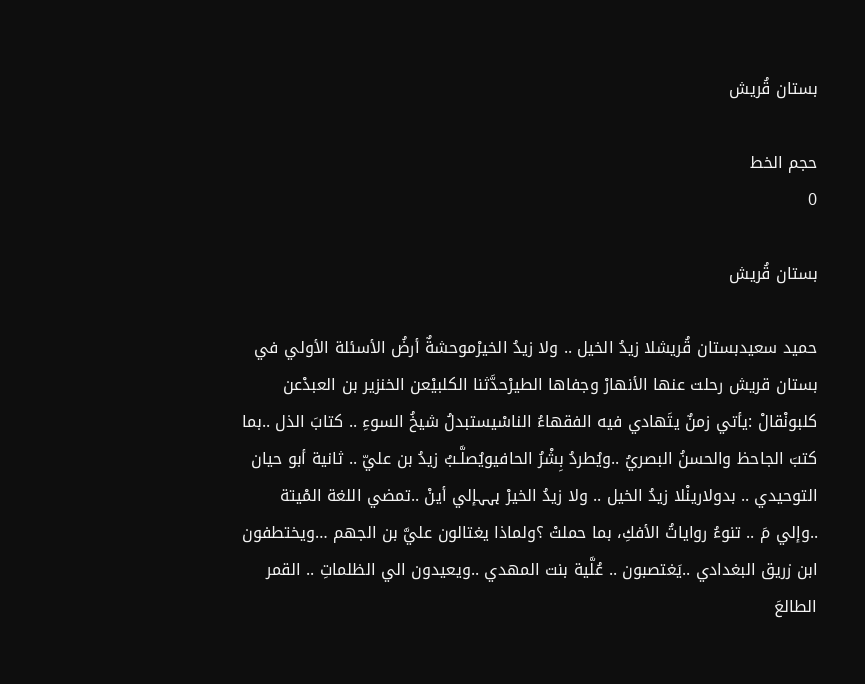بستان قُريش

حجم الخط
0

بستان قُريش

حميد سعيدبستان قُريشلا زيدُ الخيل .. ولا زيدُ الخيرْموحشةٌ أرضُ الأسئلة الأولي في بستان قريش رحلت عنها الأنهارْ وجفاها الطيرْحدَّثنا الكلبيْعن الخنزير بن العبدْعن كلبونْقالْ :يأتي زمنٌ يتَهادي فيه الفقهاءُ الناسْيستبدلُ شيخُ السوءِ .. كتابَ الذل ..بما كتبَ الجاحظ والحسنُ البصريُ ..ويُطردُ بِشْرُ الحافيويُصلَّـبُ زيدُ بن عليّ .. ثانية أبو حيان التوحيدي .. بدولارينْلا زيدُ الخيل .. ولا زيدُ الخيرْ ہہہإلي أينْ ..تمضي اللغة المْيتة ..وإلي مَ .. تنوءُ رواياتُ الأفكِ، بما حملتْ ؟ولماذا يغتالون عليَّ بن الجهم …ويختطفون ابن زريق البغدادي ..يَغتصبون .. عُلَّية بنت المهدي ..ويعيدون الي الظلماتِ .. القمر الطالعَ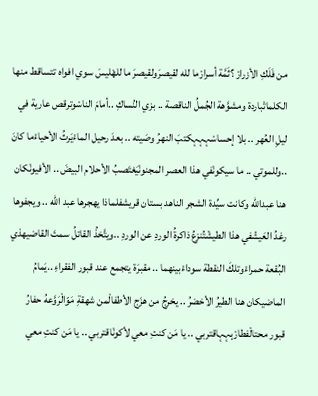من فَلَكِ الأزرارْ ؟ثَمَّة أسرارْما لله لقيصرَولقيصرَ ما للهْليسَ سوي افواه تتساقط منها الكلماتْباردة ومشوَّهة الجُملُ الناقصة .. بزي النُساكِ ..أمامَ الناسْوترقص عارية في ليلِ العُهر .. بلا إحساسْہہہكتبَ النهرُ وصَيته .. بعدَ رحيل الماءْيَرثُ الأحياءْما كانَ ..وللموتي .. ما سيكونْفي هذا العصر المجنونْيَغتَصبُ الأحلام البيضَ .. الأفيونْكان هنا عبدالله وكانت سيِّدة الشجر الناهد بستان قريشفلماذا يهجرها عبد الله .. ويجفوها رغدُ العَيشْفي هذا الطيشْتُنزعُ ذاكرةُ الوردِ عن الوردِ ..ويتَّخذُ القاتلُ سمتَ القاضيهذي البُقعة حمراءْوتلكَ النقطة سوداءْبينهما .. مقبرَة يتجمع عند قبور الفقراءِ ..يَمامُ الماضيكان هنا الطيرُ الأخضرُ .. يخرجُ من هزَج الأطفالْمن شهقةِ مَوّالْرَوَّعهُ حفارُ قبور محتالْفطارْہہہاقتربي .. يا مَن كنتِ معي لأكونْاقتربي .. يا مَن كنتِ معي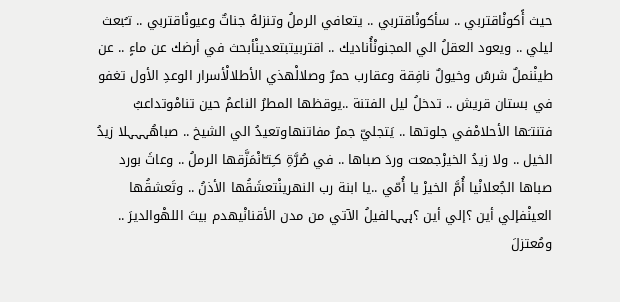حيث أًكونْاقتربي .. سأكونْاقتربي .. يتعافي الرملُ وتنزلهُ جناتٌ وعيونْاقتربي .. تـُبعث ليلي .. ويعود العقلُ الي المجنونْأُناديك .. اقتربيتبتعدينْأبحث في أرضك عن ماءٍ .. عن طينْنملٌ شرسٌ وخيولٌ نافِقة وعقارب حمرٌ وصلالْهذي الأطلالْأسرار الوعدِ الأول تغفو في بستان قريش .. تدخلُ ليل الفتنة ..يوقظها المطرُ الناعمُ حين تنامْوتداعبُ فتنتـَها الأحلامْفي جلوتها .. يَتجليّ جمرُ مفاتنهاوتعيدُ الي الشيخ .. صباهُہہہلا زيدُ الخيل .. ولا زيدُ الخيرْجمعت وردَ صباها .. في صُرَّةِ كـِتـّانْمَزَّقها الرملُ .. وعاثَ بورد صباها الجُعلانْيا أُمَّ الخيرْ يا أُمّي ..يا ابنة رب النهرينْتعشَقُها الأذنُ .. وتَعشقُها العينْفإلي أين ؟إلي أين ؟ہہہالفيلُ الآتي من مدن الأقنانْيهدم بيتَ اللهْوالديرَ .. ومُعتزلَ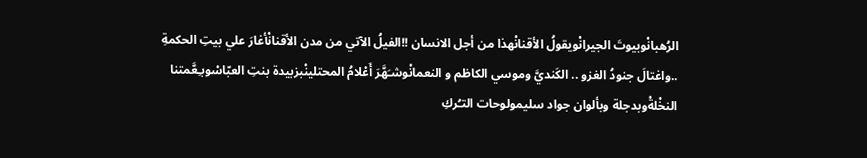الرُهبانْوبيوتَ الجيرانْويقولُ الأقنانْهذا من أجل الانسان !!الفيلُ الآتي من مدن الأقنانْأغارَ علي بيتِ الحكمةِ ..واغتالَ جنودُ الغزو .. الكَنديَّ وموسي الكاظم و النعمانْوشـَهَّرَ أَعْلامُ المحتلينْبزبيدة بنتِ العبّاسْوبـِعَّمتنا النخْلةْوبدجلة وبألوان جواد سليمولوحات التـُركِ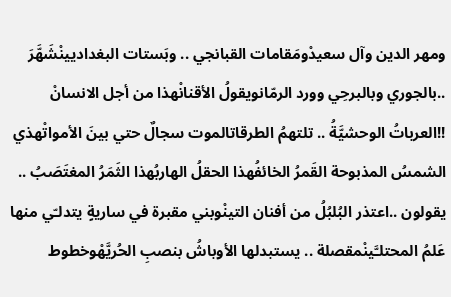ومهر الدين وآل سعيدْومَقامات القبانجي .. وبَستات البغداديينْشَهَّرَ ..بالجوري وبالبرحِي وورد الرمّانويقولُ الأقنانْهذا من أجل الانسانْ !!العرباتُ الوحشيَّةُ .. تلتهمُ الطرقاتالموت سجالٌ حتي بينَ الأمواتْهذي الشمسُ المذبوحة القَمرُ الخائفُهذا الحقلُ الهاربُهذا الثَمَرُ المغتَصَبُ .. يقولون ..اعتذر البُلبُلُ من أفنان التينْوبني مقبرة في ساريةٍ يتدلـّي منها عَلمُ المحتلـَّينْمقصلة .. يستبدلها الأوباشُ بنصبِ الحُريَّهْوخطوط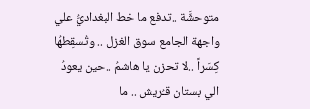متوحشَّة ..تدفع ما خط البغداديُّ علي واجهة الجامع سوق الغزل .. وتُسقِطهُا كِسَراً ..لا تحزن يا هاشمُ ..حين يعودُ الي بستان قـُريش .. ما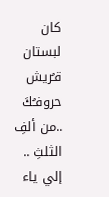كان لبستان قـُريش حروفـُكَ ..من ألفِ الثلثِ .. إلي ياء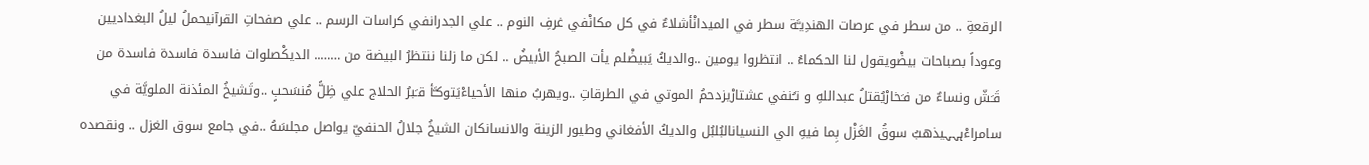الرقعةِ .. من سطر في عرصات الهندِيـَّة سطر في الميدانْأشلاءٌ في كل مكانْفي غرفِ النوم .. علي الجدرانفي كراسات الرسم .. علي صفحاتِ القرآنيحملُ ليلُ البغداديين وعوداً بصباحات بيضْويقول لنا الحكماءُ .. انتظروا يومين ..والديكُ يَبيضْلم يأت الصبحُ الأبيضُ .. لكن ما زلنا ننتظرُ البيضة من …….. الديكْصلوات فاسدة فاسدة فاسدة من قَـَشّ ونساءٌ من فـَخارْيُقتلُ عبداللهِ و تـُنفي عشتارْيزدحمُ الموتي في الطرقاتِ ..ويهربُ منها الأحياءْيَتوكـَّأ قـَبرُ الحلاج علي ظِلًّ مُنسَحبٍ ..وتَشيخُ المئذنة الملويَّة في سامراءْہہہيذهبُ سوقُ الغَزْل بِما فيهِ الي النسيانالبُلبُل والديكُ الأفغاني وطيور الزينة والانسانكان الشيخُ جلالُ الحنفيّ يواصل مجلسَهُ ..في جامع سوق الغزل .. ونقصده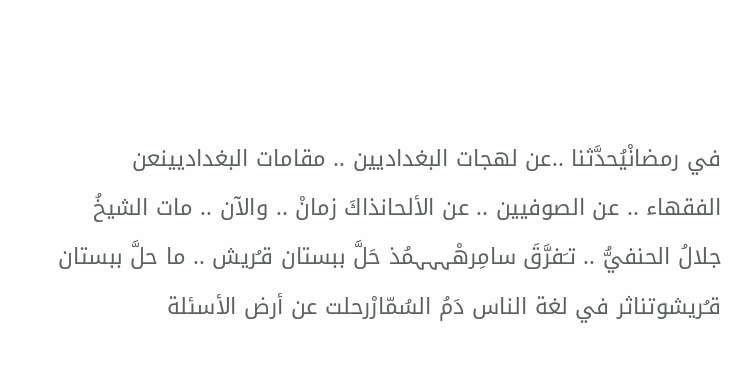في رمضانْيُحدَّثنا ..عن لهجات البغداديين .. مقامات البغداديينعن الفقهاء .. عن الصوفيين .. عن الألحانذاكَ زمانْ .. والآن .. مات الشيخُ جلالُ الحنفيُّ .. تـَفرَّقَ سامِرهْہہہمُذ حَلَّ ببستان قـُريش .. ما حلَّ ببستان قـُريشوتناثر في لغة الناس دَمُ السُمّارْرحلت عن أرض الأسئلة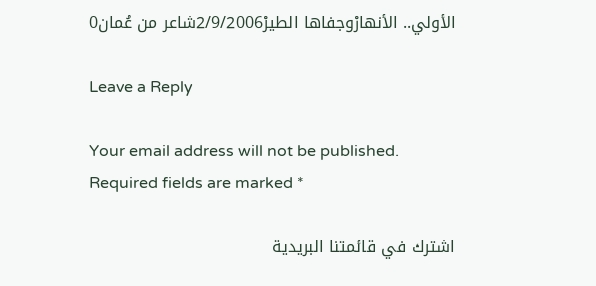الأولي.. الأنهارْوجفاها الطيرْ2/9/2006شاعر من عُمان0

Leave a Reply

Your email address will not be published. Required fields are marked *

اشترك في قائمتنا البريدية